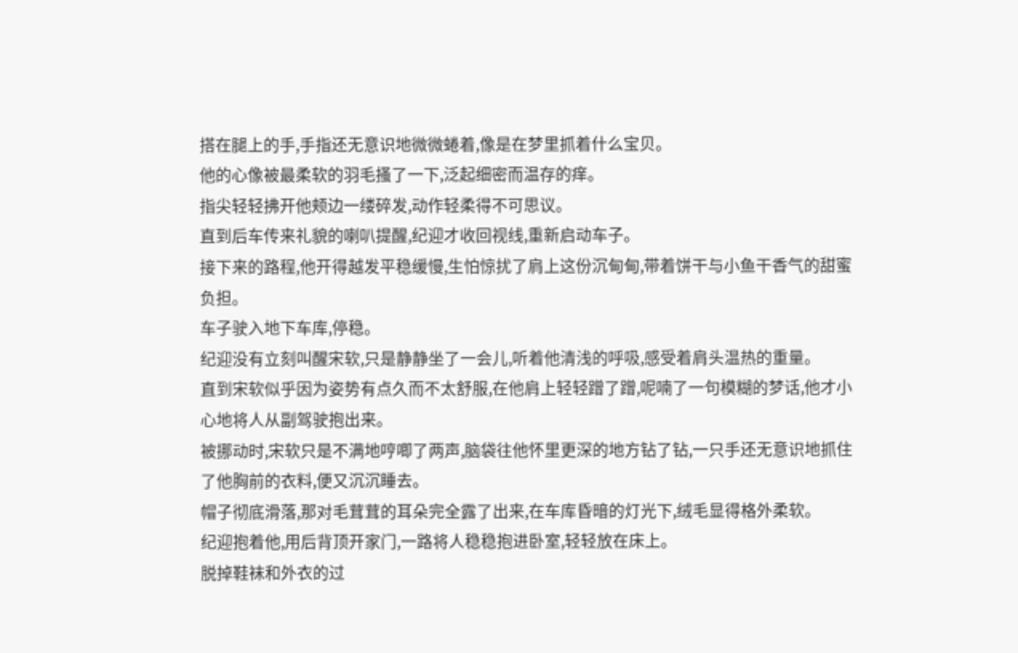搭在腿上的手,手指还无意识地微微蜷着,像是在梦里抓着什么宝贝。
他的心像被最柔软的羽毛搔了一下,泛起细密而温存的痒。
指尖轻轻拂开他颊边一缕碎发,动作轻柔得不可思议。
直到后车传来礼貌的喇叭提醒,纪迎才收回视线,重新启动车子。
接下来的路程,他开得越发平稳缓慢,生怕惊扰了肩上这份沉甸甸,带着饼干与小鱼干香气的甜蜜负担。
车子驶入地下车库,停稳。
纪迎没有立刻叫醒宋软,只是静静坐了一会儿,听着他清浅的呼吸,感受着肩头温热的重量。
直到宋软似乎因为姿势有点久而不太舒服,在他肩上轻轻蹭了蹭,呢喃了一句模糊的梦话,他才小心地将人从副驾驶抱出来。
被挪动时,宋软只是不满地哼唧了两声,脑袋往他怀里更深的地方钻了钻,一只手还无意识地抓住了他胸前的衣料,便又沉沉睡去。
帽子彻底滑落,那对毛茸茸的耳朵完全露了出来,在车库昏暗的灯光下,绒毛显得格外柔软。
纪迎抱着他,用后背顶开家门,一路将人稳稳抱进卧室,轻轻放在床上。
脱掉鞋袜和外衣的过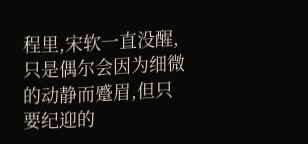程里,宋软一直没醒,只是偶尔会因为细微的动静而蹙眉,但只要纪迎的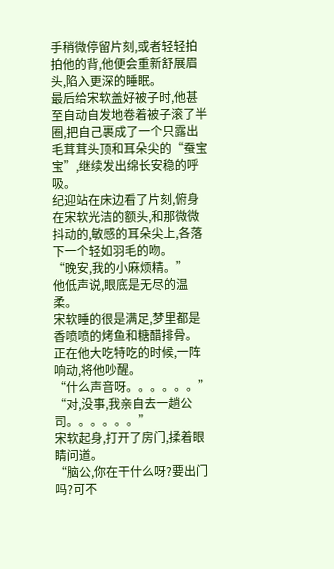手稍微停留片刻,或者轻轻拍拍他的背,他便会重新舒展眉头,陷入更深的睡眠。
最后给宋软盖好被子时,他甚至自动自发地卷着被子滚了半圈,把自己裹成了一个只露出毛茸茸头顶和耳朵尖的“蚕宝宝”,继续发出绵长安稳的呼吸。
纪迎站在床边看了片刻,俯身在宋软光洁的额头,和那微微抖动的,敏感的耳朵尖上,各落下一个轻如羽毛的吻。
“晚安,我的小麻烦精。”
他低声说,眼底是无尽的温柔。
宋软睡的很是满足,梦里都是香喷喷的烤鱼和糖醋排骨。
正在他大吃特吃的时候,一阵响动,将他吵醒。
“什么声音呀。。。。。。”
“对,没事,我亲自去一趟公司。。。。。。”
宋软起身,打开了房门,揉着眼睛问道。
“脑公,你在干什么呀?要出门吗?可不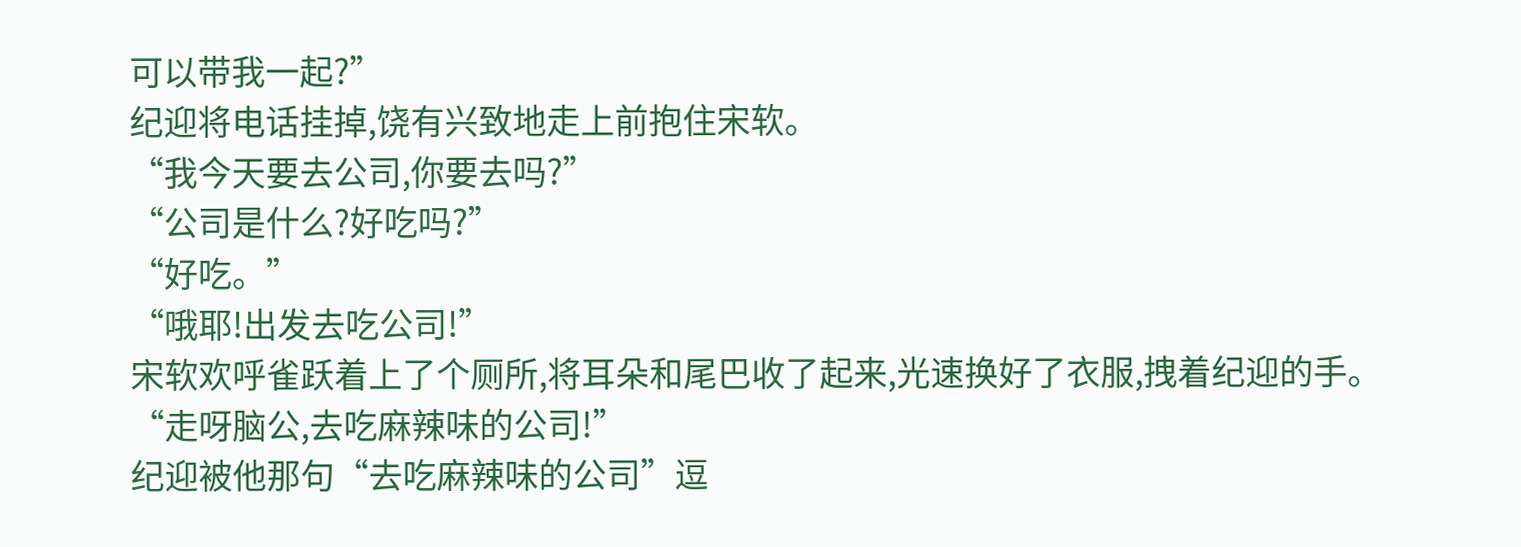可以带我一起?”
纪迎将电话挂掉,饶有兴致地走上前抱住宋软。
“我今天要去公司,你要去吗?”
“公司是什么?好吃吗?”
“好吃。”
“哦耶!出发去吃公司!”
宋软欢呼雀跃着上了个厕所,将耳朵和尾巴收了起来,光速换好了衣服,拽着纪迎的手。
“走呀脑公,去吃麻辣味的公司!”
纪迎被他那句“去吃麻辣味的公司”逗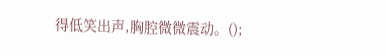得低笑出声,胸腔微微震动。();